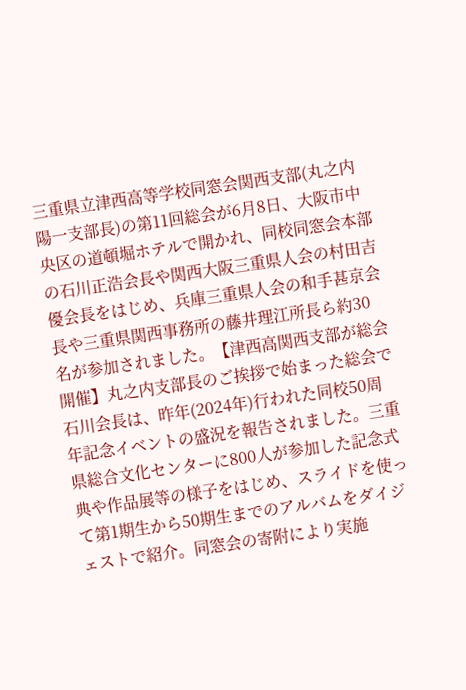三重県立津西高等学校同窓会関西支部(丸之内陽一支部長)の第11回総会が6月8日、大阪市中央区の道頓堀ホテルで開かれ、同校同窓会本部の石川正浩会長や関西大阪三重県人会の村田吉優会長をはじめ、兵庫三重県人会の和手甚京会長や三重県関西事務所の藤井理江所長ら約30名が参加されました。【津西高関西支部が総会開催】丸之内支部長のご挨拶で始まった総会で石川会長は、昨年(2024年)行われた同校50周年記念イベントの盛況を報告されました。三重県総合文化センターに800人が参加した記念式典や作品展等の様子をはじめ、スライドを使って第1期生から50期生までのアルバムをダイジェストで紹介。同窓会の寄附により実施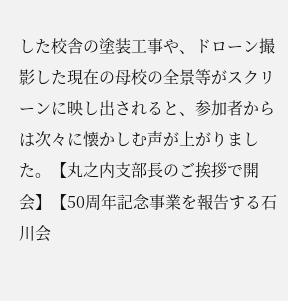した校舎の塗装工事や、ドローン撮影した現在の母校の全景等がスクリーンに映し出されると、参加者からは次々に懐かしむ声が上がりました。【丸之内支部長のご挨拶で開会】【50周年記念事業を報告する石川会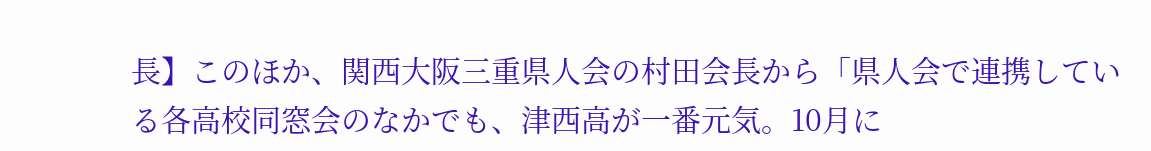長】このほか、関西大阪三重県人会の村田会長から「県人会で連携している各高校同窓会のなかでも、津西高が一番元気。10月に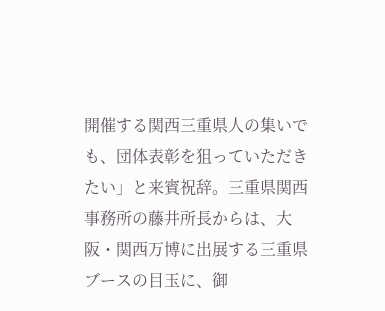開催する関西三重県人の集いでも、団体表彰を狙っていただきたい」と来賓祝辞。三重県関西事務所の藤井所長からは、大阪・関西万博に出展する三重県ブースの目玉に、御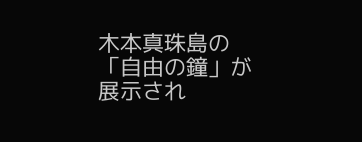木本真珠島の「自由の鐘」が展示され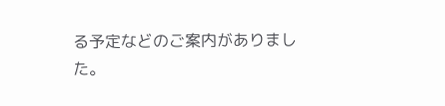る予定などのご案内がありました。